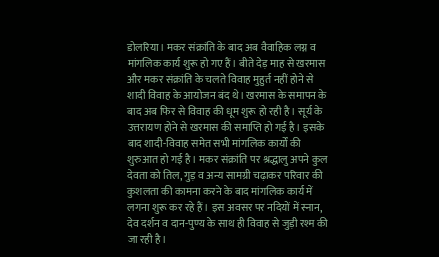डोलरिया। मकर संक्रांति के बाद अब वैवाहिक लग्न व मांगलिक कार्य शुरू हो गए हैं। बीते देड़ माह से खरमास और मकर संक्रांति के चलते विवाह मुहुर्त नहीं होने से शादी विवाह के आयोजन बंद थे। खरमास के समापन के बाद अब फिर से विवाह की धूम शुरू हो रही है। सूर्य के उत्तरायण होने से खरमास की समाप्ति हो गई है। इसके बाद शादी-विवाह समेत सभी मांगलिक कार्यों की शुरुआत हो गई है। मकर संक्रांति पर श्रद्धालु अपने कुल देवता को तिल, गुड़ व अन्य सामग्री चढ़ाकर परिवार की कुशलता की कामना करने के बाद मांगलिक कार्य में लगना शुरू कर रहे हैं। इस अवसर पर नदियों में स्नान, देव दर्शन व दान-पुण्य के साथ ही विवाह से जुड़ी रश्म की जा रही है।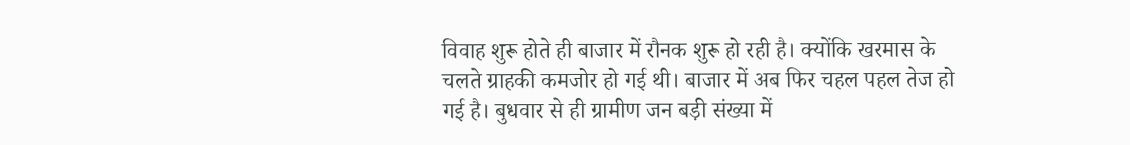विवाह शुरू होते ही बाजार में रौनक शुरू हो रही है। क्योंकि खरमास के चलते ग्राहकी कमजोर हो गई थी। बाजार में अब फिर चहल पहल तेज हो गई है। बुधवार से ही ग्रामीण जन बड़ी संख्या में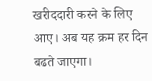खरीददारी करने के लिए आए। अब यह क्रम हर दिन बढते जाएगा।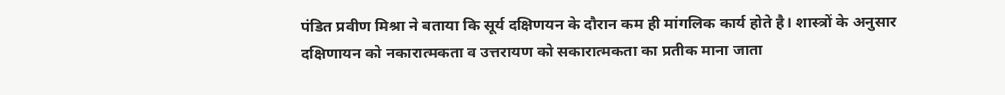पंडित प्रवीण मिश्रा ने बताया कि सूर्य दक्षिणयन के दौरान कम ही मांगलिक कार्य होते है। शास्त्रों के अनुसार दक्षिणायन को नकारात्मकता व उत्तरायण को सकारात्मकता का प्रतीक माना जाता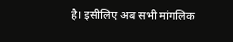है। इसीलिए अब सभी मांगलिक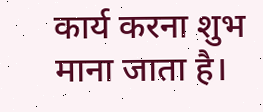कार्य करना शुभ माना जाता है।